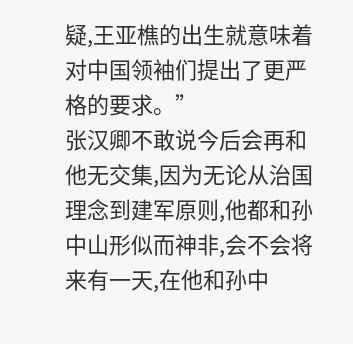疑,王亚樵的出生就意味着对中国领袖们提出了更严格的要求。”
张汉卿不敢说今后会再和他无交集,因为无论从治国理念到建军原则,他都和孙中山形似而神非,会不会将来有一天,在他和孙中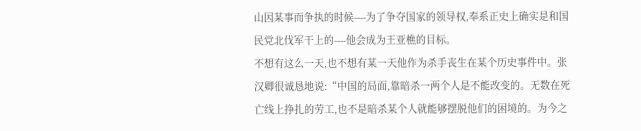山因某事而争执的时候----为了争夺国家的领导权,奉系正史上确实是和国民党北伐军干上的----他会成为王亚樵的目标。
不想有这么一天,也不想有某一天他作为杀手丧生在某个历史事件中。张汉卿很诚恳地说:“中国的局面,靠暗杀一两个人是不能改变的。无数在死亡线上挣扎的劳工,也不是暗杀某个人就能够摆脱他们的困境的。为今之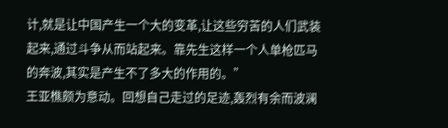计,就是让中国产生一个大的变革,让这些穷苦的人们武装起来,通过斗争从而站起来。靠先生这样一个人单枪匹马的奔波,其实是产生不了多大的作用的。”
王亚樵颇为意动。回想自己走过的足迹,轰烈有余而波澜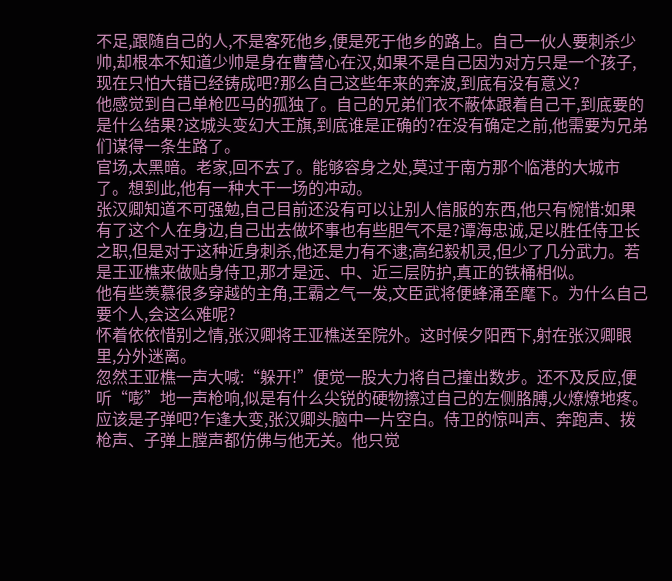不足,跟随自己的人,不是客死他乡,便是死于他乡的路上。自己一伙人要刺杀少帅,却根本不知道少帅是身在曹营心在汉,如果不是自己因为对方只是一个孩子,现在只怕大错已经铸成吧?那么自己这些年来的奔波,到底有没有意义?
他感觉到自己单枪匹马的孤独了。自己的兄弟们衣不蔽体跟着自己干,到底要的是什么结果?这城头变幻大王旗,到底谁是正确的?在没有确定之前,他需要为兄弟们谋得一条生路了。
官场,太黑暗。老家,回不去了。能够容身之处,莫过于南方那个临港的大城市了。想到此,他有一种大干一场的冲动。
张汉卿知道不可强勉,自己目前还没有可以让别人信服的东西,他只有惋惜:如果有了这个人在身边,自己出去做坏事也有些胆气不是?谭海忠诚,足以胜任侍卫长之职,但是对于这种近身刺杀,他还是力有不逮;高纪毅机灵,但少了几分武力。若是王亚樵来做贴身侍卫,那才是远、中、近三层防护,真正的铁桶相似。
他有些羡慕很多穿越的主角,王霸之气一发,文臣武将便蜂涌至麾下。为什么自己要个人,会这么难呢?
怀着依依惜别之情,张汉卿将王亚樵送至院外。这时候夕阳西下,射在张汉卿眼里,分外迷离。
忽然王亚樵一声大喊:“躲开!”便觉一股大力将自己撞出数步。还不及反应,便听“嘭”地一声枪响,似是有什么尖锐的硬物擦过自己的左侧胳膊,火燎燎地疼。
应该是子弹吧?乍逢大变,张汉卿头脑中一片空白。侍卫的惊叫声、奔跑声、拨枪声、子弹上膛声都仿佛与他无关。他只觉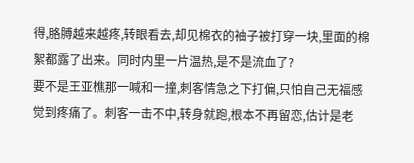得,胳膊越来越疼,转眼看去,却见棉衣的袖子被打穿一块,里面的棉絮都露了出来。同时内里一片温热,是不是流血了?
要不是王亚樵那一喊和一撞,刺客情急之下打偏,只怕自己无福感觉到疼痛了。刺客一击不中,转身就跑,根本不再留恋,估计是老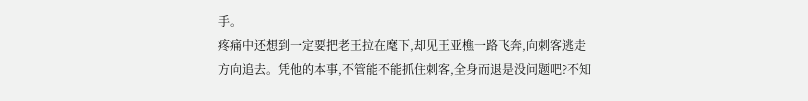手。
疼痛中还想到一定要把老王拉在麾下,却见王亚樵一路飞奔,向刺客逃走方向追去。凭他的本事,不管能不能抓住刺客,全身而退是没问题吧?不知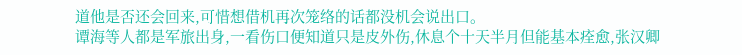道他是否还会回来,可惜想借机再次笼络的话都没机会说出口。
谭海等人都是军旅出身,一看伤口便知道只是皮外伤,休息个十天半月但能基本痊愈,张汉卿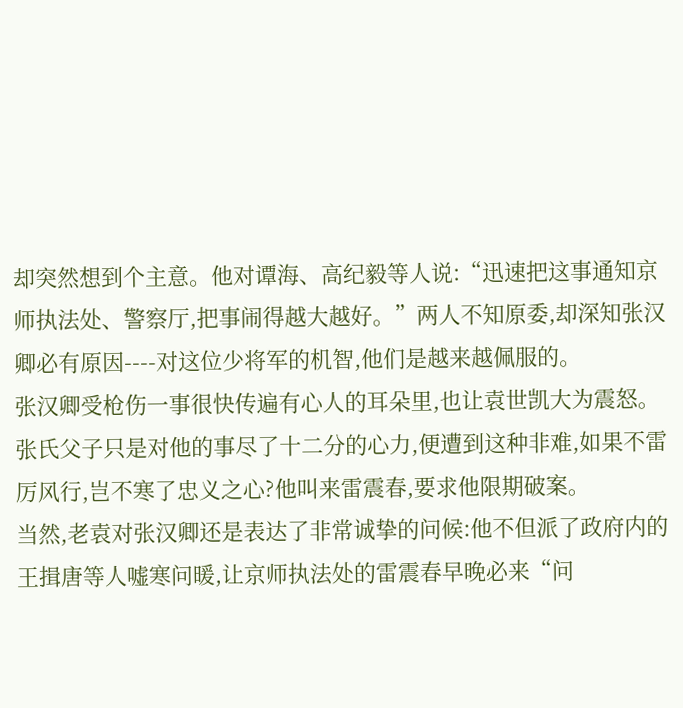却突然想到个主意。他对谭海、高纪毅等人说:“迅速把这事通知京师执法处、警察厅,把事闹得越大越好。”两人不知原委,却深知张汉卿必有原因----对这位少将军的机智,他们是越来越佩服的。
张汉卿受枪伤一事很快传遍有心人的耳朵里,也让袁世凯大为震怒。张氏父子只是对他的事尽了十二分的心力,便遭到这种非难,如果不雷厉风行,岂不寒了忠义之心?他叫来雷震春,要求他限期破案。
当然,老袁对张汉卿还是表达了非常诚挚的问候:他不但派了政府内的王揖唐等人嘘寒问暖,让京师执法处的雷震春早晚必来“问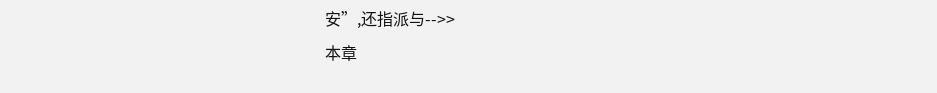安”,还指派与-->>
本章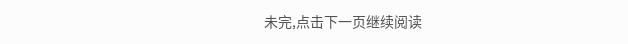未完,点击下一页继续阅读